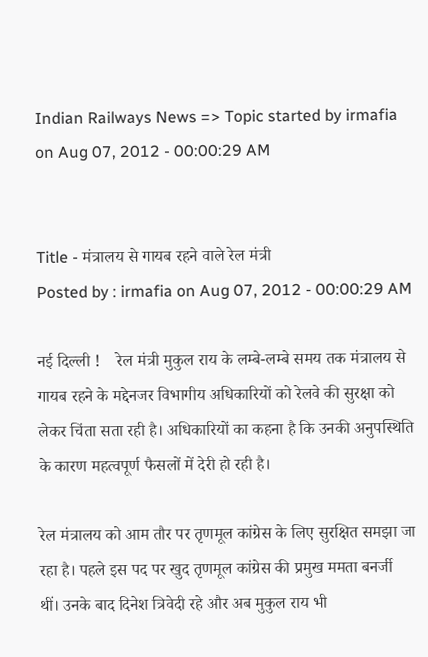Indian Railways News => Topic started by irmafia on Aug 07, 2012 - 00:00:29 AM


Title - मंत्रालय से गायब रहने वाले रेल मंत्री
Posted by : irmafia on Aug 07, 2012 - 00:00:29 AM

नई दिल्ली !    रेल मंत्री मुकुल राय के लम्बे-लम्बे समय तक मंत्रालय से गायब रहने के मद्देनजर विभागीय अधिकारियों को रेलवे की सुरक्षा को लेकर चिंता सता रही है। अधिकारियों का कहना है कि उनकी अनुपस्थिति के कारण महत्वपूर्ण फैसलों में देरी हो रही है।

रेल मंत्रालय को आम तौर पर तृणमूल कांग्रेस के लिए सुरक्षित समझा जा रहा है। पहले इस पद पर खुद तृणमूल कांग्रेस की प्रमुख ममता बनर्जी थीं। उनके बाद दिनेश त्रिवेदी रहे और अब मुकुल राय भी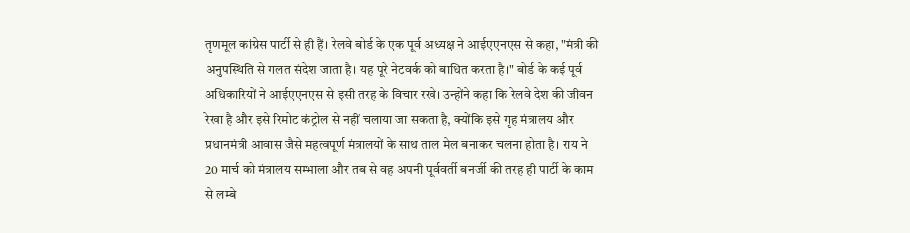तृणमूल कांग्रेस पार्टी से ही हैं। रेलवे बोर्ड के एक पूर्व अध्यक्ष ने आईएएनएस से कहा, "मंत्री की अनुपस्थिति से गलत संदेश जाता है। यह पूरे नेटवर्क को बाधित करता है।" बोर्ड के कई पूर्व अधिकारियों ने आईएएनएस से इसी तरह के विचार रखे। उन्होंने कहा कि रेलवे देश की जीवन रेखा है और इसे रिमोट कंट्रोल से नहीं चलाया जा सकता है, क्योंकि इसे गृह मंत्रालय और प्रधानमंत्री आवास जैसे महत्वपूर्ण मंत्रालयों के साथ ताल मेल बनाकर चलना होता है। राय ने 20 मार्च को मंत्रालय सम्भाला और तब से वह अपनी पूर्ववर्ती बनर्जी की तरह ही पार्टी के काम से लम्बे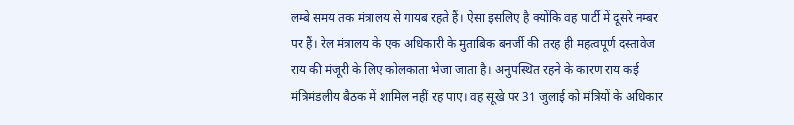लम्बे समय तक मंत्रालय से गायब रहते हैं। ऐसा इसलिए है क्योंकि वह पार्टी में दूसरे नम्बर पर हैं। रेल मंत्रालय के एक अधिकारी के मुताबिक बनर्जी की तरह ही महत्वपूर्ण दस्तावेज राय की मंजूरी के लिए कोलकाता भेजा जाता है। अनुपस्थित रहने के कारण राय कई मंत्रिमंडलीय बैठक में शामिल नहीं रह पाए। वह सूखे पर 31 जुलाई को मंत्रियों के अधिकार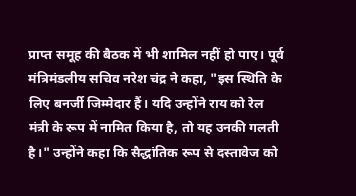प्राप्त समूह की बैठक में भी शामिल नहीं हो पाए। पूर्व मंत्रिमंडलीय सचिव नरेश चंद्र ने कहा, "इस स्थिति के लिए बनर्जी जिम्मेदार हैं। यदि उन्होंने राय को रेल मंत्री के रूप में नामित किया है, तो यह उनकी गलती है।" उन्होंने कहा कि सैद्धांतिक रूप से दस्तावेज को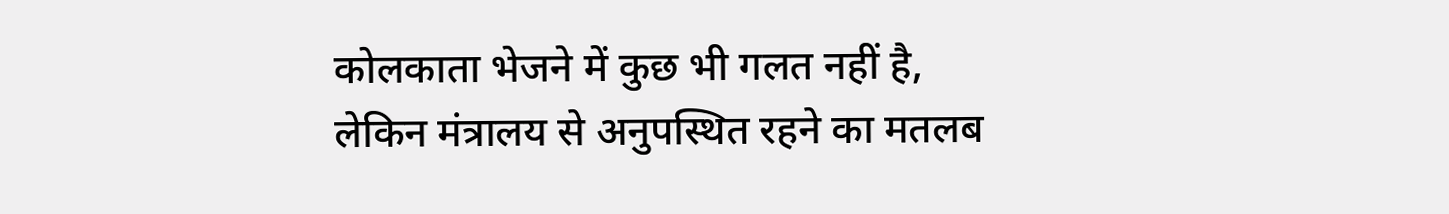कोलकाता भेजने में कुछ भी गलत नहीं है, लेकिन मंत्रालय से अनुपस्थित रहने का मतलब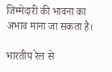जिम्मेदारी की भावना का अभाव माना जा सकता है।

भारतीय रेल से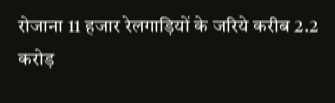रोजाना 11 हजार रेलगाड़ियों के जरिये करीब 2.2 करोड़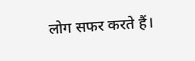लोग सफर करते हैं।